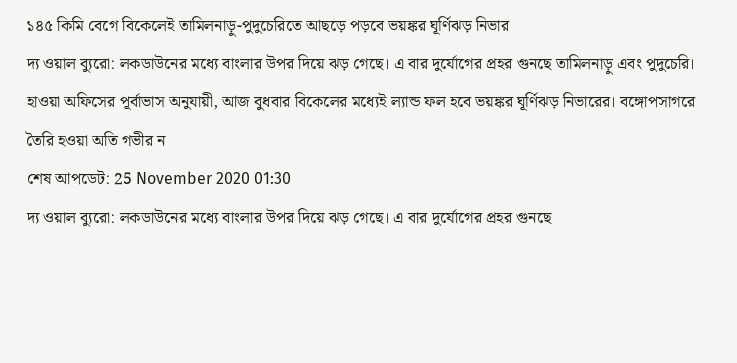১৪৫ কিমি বেগে বিকেলেই তামিলনাড়ু-পুদুচেরিতে আছড়ে পড়বে ভয়ঙ্কর ঘূর্ণিঝড় নিভার
দ্য ওয়াল ব্যুরো: লকডাউনের মধ্যে বাংলার উপর দিয়ে ঝড় গেছে। এ বার দুর্যোগের প্রহর গুনছে তামিলনাড়ু এবং পুদুচেরি।
হাওয়া অফিসের পূর্বাভাস অনুযায়ী, আজ বুধবার বিকেলের মধ্যেই ল্যান্ড ফল হবে ভয়ঙ্কর ঘূর্ণিঝড় নিভারের। বঙ্গোপসাগরে তৈরি হওয়া অতি গভীর ন
শেষ আপডেট: 25 November 2020 01:30
দ্য ওয়াল ব্যুরো: লকডাউনের মধ্যে বাংলার উপর দিয়ে ঝড় গেছে। এ বার দুর্যোগের প্রহর গুনছে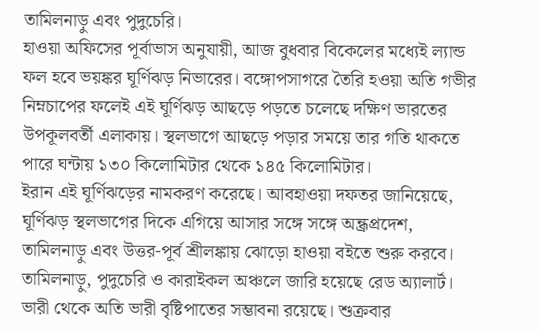তামিলনাড়ু এবং পুদুচেরি।
হাওয়া অফিসের পূর্বাভাস অনুযায়ী, আজ বুধবার বিকেলের মধ্যেই ল্যান্ড ফল হবে ভয়ঙ্কর ঘূর্ণিঝড় নিভারের। বঙ্গোপসাগরে তৈরি হওয়া অতি গভীর নিম্নচাপের ফলেই এই ঘূর্ণিঝড় আছড়ে পড়তে চলেছে দক্ষিণ ভারতের উপকূলবর্তী এলাকায়। স্থলভাগে আছড়ে পড়ার সময়ে তার গতি থাকতে পারে ঘন্টায় ১৩০ কিলোমিটার থেকে ১৪৫ কিলোমিটার।
ইরান এই ঘূর্ণিঝড়ের নামকরণ করেছে। আবহাওয়া দফতর জানিয়েছে, ঘূর্ণিঝড় স্থলভাগের দিকে এগিয়ে আসার সঙ্গে সঙ্গে অন্ধ্রপ্রদেশ, তামিলনাড়ু এবং উত্তর-পূর্ব শ্রীলঙ্কায় ঝোড়ো হাওয়া বইতে শুরু করবে।
তামিলনাড়ু, পুদুচেরি ও কারাইকল অঞ্চলে জারি হয়েছে রেড অ্যালার্ট। ভারী থেকে অতি ভারী বৃষ্টিপাতের সম্ভাবনা রয়েছে। শুক্রবার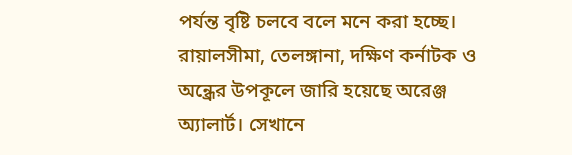পর্যন্ত বৃষ্টি চলবে বলে মনে করা হচ্ছে। রায়ালসীমা, তেলঙ্গানা, দক্ষিণ কর্নাটক ও অন্ধ্রের উপকূলে জারি হয়েছে অরেঞ্জ অ্যালার্ট। সেখানে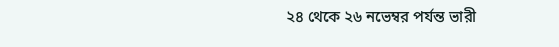২৪ থেকে ২৬ নভেম্বর পর্যন্ত ভারী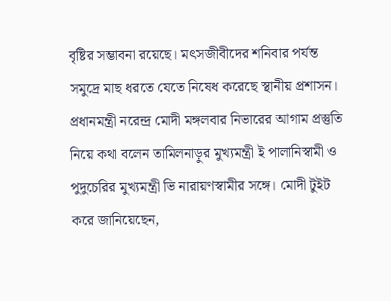বৃষ্টির সম্ভাবনা রয়েছে। মৎসজীবীদের শনিবার পর্যন্ত সমুদ্রে মাছ ধরতে যেতে নিষেধ করেছে স্থানীয় প্রশাসন।
প্রধানমন্ত্রী নরেন্দ্র মোদী মঙ্গলবার নিভারের আগাম প্রস্তুতি নিয়ে কথা বলেন তামিলনাড়ুর মুখ্যমন্ত্রী ই পালানিস্বামী ও পুদুচেরির মুখ্যমন্ত্রী ভি নারায়ণস্বামীর সঙ্গে। মোদী টুইট করে জানিয়েছেন,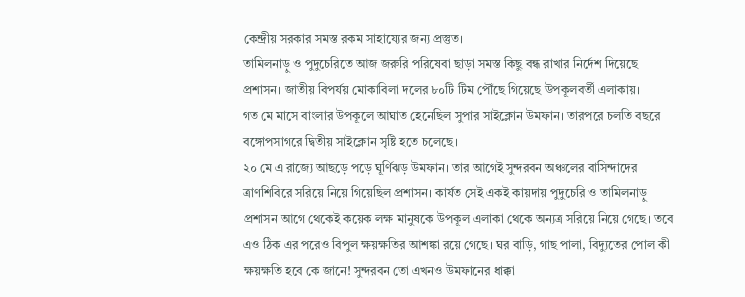কেন্দ্রীয় সরকার সমস্ত রকম সাহায্যের জন্য প্রস্তুত।
তামিলনাড়ু ও পুদুচেরিতে আজ জরুরি পরিষেবা ছাড়া সমস্ত কিছু বন্ধ রাখার নির্দেশ দিয়েছে প্রশাসন। জাতীয় বিপর্যয় মোকাবিলা দলের ৮০টি টিম পৌঁছে গিয়েছে উপকূলবর্তী এলাকায়।
গত মে মাসে বাংলার উপকূলে আঘাত হেনেছিল সুপার সাইক্লোন উমফান। তারপরে চলতি বছরে বঙ্গোপসাগরে দ্বিতীয় সাইক্লোন সৃষ্টি হতে চলেছে।
২০ মে এ রাজ্যে আছড়ে পড়ে ঘূর্ণিঝড় উমফান। তার আগেই সুন্দরবন অঞ্চলের বাসিন্দাদের ত্রাণশিবিরে সরিয়ে নিয়ে গিয়েছিল প্রশাসন। কার্যত সেই একই কায়দায় পুদুচেরি ও তামিলনাড়ু প্রশাসন আগে থেকেই কয়েক লক্ষ মানুষকে উপকূল এলাকা থেকে অন্যত্র সরিয়ে নিয়ে গেছে। তবে এও ঠিক এর পরেও বিপুল ক্ষয়ক্ষতির আশঙ্কা রয়ে গেছে। ঘর বাড়ি, গাছ পালা, বিদ্যুতের পোল কী ক্ষয়ক্ষতি হবে কে জানে! সুন্দরবন তো এখনও উমফানের ধাক্কা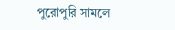পুরোপুরি সামলে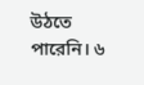উঠতে পারেনি। ৬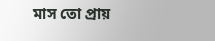মাস তো প্রায়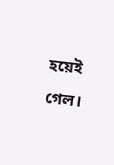হয়েই গেল।